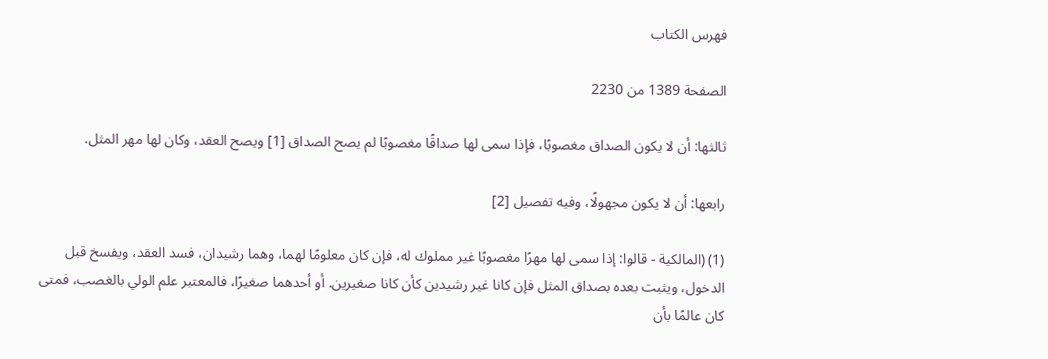فهرس الكتاب

الصفحة 1389 من 2230

ثالثها: أن لا يكون الصداق مغصوبًا، فإذا سمى لها صداقًا مغصوبًا لم يصح الصداق [1] ويصح العقد، وكان لها مهر المثل.

رابعها: أن لا يكون مجهولًا، وفيه تفصيل [2]

(1) (المالكية - قالوا: إذا سمى لها مهرًا مغصوبًا غير مملوك له، فإن كان معلومًا لهما، وهما رشيدان، فسد العقد، ويفسخ قبل الدخول، ويثبت بعده بصداق المثل فإن كانا غير رشيدين كأن كانا صغيرين. أو أحدهما صغيرًا، فالمعتبر علم الولي بالغصب، فمتى كان عالمًا بأن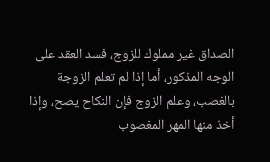الصداق غير مملوك للزوج، فسد العقد على الوجه المذكور، أما إذا لم تعلم الزوجة بالغصب، وعلم الزوج فإن النكاح يصح، وإذا أخذ منها المهر المغصوب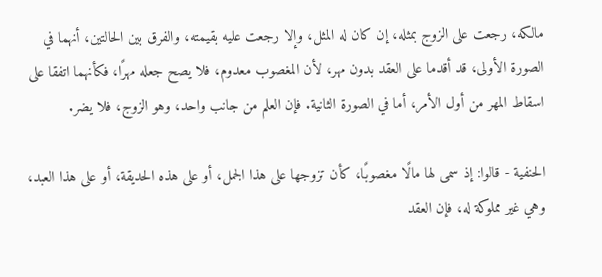مالكه، رجعت على الزوج بمثله، إن كان له المثل، وإلا رجعت عليه بقيمته، والفرق بين الحالتين، أنهما في الصورة الأولى، قد أقدما على العقد بدون مهر، لأن المغصوب معدوم، فلا يصح جعله مهرًا، فكأنهما اتفقا على اسقاط المهر من أول الأمر، أما في الصورة الثانية. فإن العلم من جانب واحد، وهو الزوج، فلا يضر.

الحنفية - قالوا: إذ سمى لها مالًا مغصوبًا، كأن تزوجها على هذا الجمل، أو على هذه الحديقة، أو على هذا العبد، وهي غير مملوكة له، فإن العقد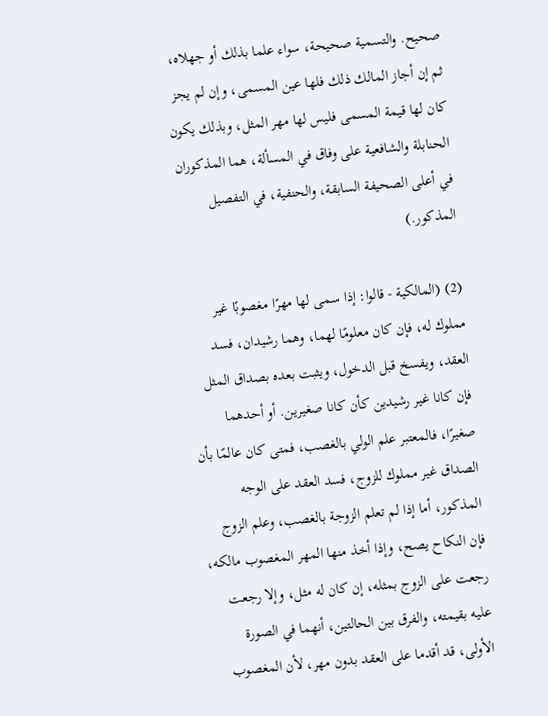صحيح. والتسمية صحيحة، سواء علما بذلك أو جهلاه، ثم إن أجاز المالك ذلك فلها عين المسمى، وإن لم يجز كان لها قيمة المسمى فليس لها مهر المثل، وبذلك يكون الحنابلة والشافعية على وفاق في المسألة، هما المذكوران في أعلى الصحيفة السابقة، والحنفية، في التفصيل المذكور.)

(2) (المالكية - قالوا: إذا سمى لها مهرًا مغصوبًا غير مملوك له، فإن كان معلومًا لهما، وهما رشيدان، فسد العقد، ويفسخ قبل الدخول، ويثبت بعده بصداق المثل فإن كانا غير رشيدين كأن كانا صغيرين. أو أحدهما صغيرًا، فالمعتبر علم الولي بالغصب، فمتى كان عالمًا بأن الصداق غير مملوك للزوج، فسد العقد على الوجه المذكور، أما إذا لم تعلم الزوجة بالغصب، وعلم الزوج فإن النكاح يصح، وإذا أخذ منها المهر المغصوب مالكه، رجعت على الزوج بمثله، إن كان له مثل، وإلا رجعت عليه بقيمته، والفرق بين الحالتين، أنهما في الصورة الأولى، قد أقدما على العقد بدون مهر، لأن المغصوب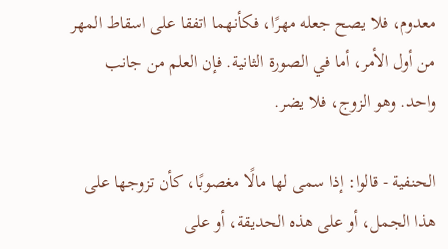معدوم، فلا يصح جعله مهرًا، فكأنهما اتفقا على اسقاط المهر من أول الأمر، أما في الصورة الثانية. فإن العلم من جانب واحد. وهو الزوج، فلا يضر.

الحنفية - قالوا: إذا سمى لها مالًا مغصوبًا، كأن تزوجها على هذا الجمل، أو على هذه الحديقة، أو على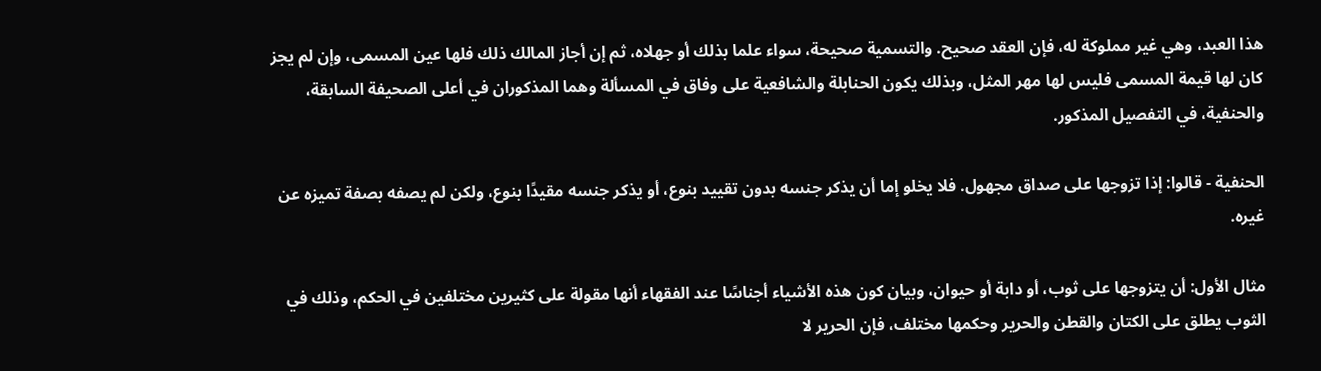هذا العبد، وهي غير مملوكة له، فإن العقد صحيح. والتسمية صحيحة، سواء علما بذلك أو جهلاه، ثم إن أجاز المالك ذلك فلها عين المسمى، وإن لم يجز كان لها قيمة المسمى فليس لها مهر المثل، وبذلك يكون الحنابلة والشافعية على وفاق في المسألة وهما المذكوران في أعلى الصحيفة السابقة، والحنفية، في التفصيل المذكور.

الحنفية - قالوا: إذا تزوجها على صداق مجهول. فلا يخلو إما أن يذكر جنسه بدون تقييد بنوع، أو يذكر جنسه مقيدًا بنوع، ولكن لم يصفه بصفة تميزه عن غيره.

مثال الأول: أن يتزوجها على ثوب، أو دابة أو حيوان، وبيان كون هذه الأشياء أجناسًا عند الفقهاء أنها مقولة على كثيرين مختلفين في الحكم، وذلك في الثوب يطلق على الكتان والقطن والحرير وحكمها مختلف، فإن الحرير لا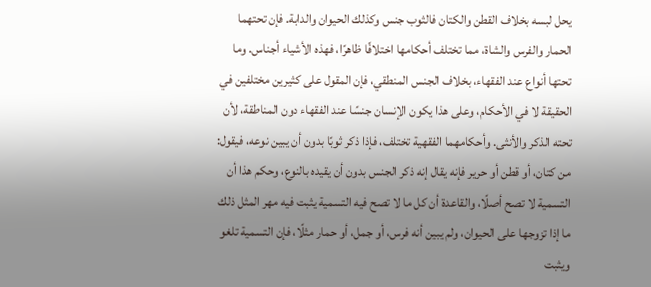يحل لبسه بخلاف القطن والكتان فالثوب جنس وكذلك الحيوان والدابة. فإن تحتهما الحمار والفرس والشاة، مما تختلف أحكامها اختلافًا ظاهرًا، فهذه الأشياء أجناس. وما تحتها أنواع عند الفقهاء، بخلاف الجنس المنطقي، فإن المقول على كثيرين مختلفين في الحقيقة لا في الأحكام، وعلى هذا يكون الإنسان جنسًا عند الفقهاء دون المناطقة، لأن تحته الذكر والأنثى. وأحكامهما الفقهية تختلف، فإذا ذكر ثوبًا بدون أن يبين نوعه، فيقول: من كتان، أو قطن أو حرير فإنه يقال إنه ذكر الجنس بدون أن يقيده بالنوع، وحكم هذا أن التسمية لا تصح أصلًا، والقاعدة أن كل ما لا تصح فيه التسمية يثبت فيه مهر المثل ذلك ما إذا تزوجها على الحيوان، ولم يبين أنه فرس، أو جمل، أو حمار مثلًا، فإن التسمية تلغو ويثبت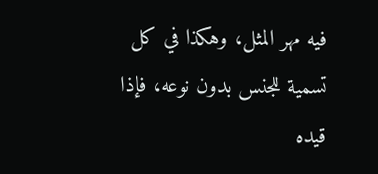فيه مهر المثل، وهكذا في كل تسمية للجنس بدون نوعه، فإذا قيده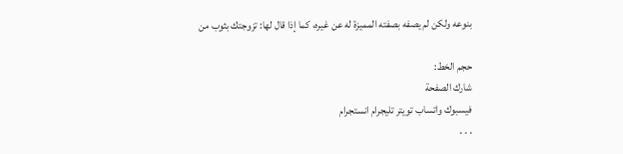بنوعه ولكن لم يصفه بصفته المميزة له عن غيره، كما إذا قال لها: تزوجتك بثوب من

حجم الخط:
شارك الصفحة
فيسبوك واتساب تويتر تليجرام انستجرام
. . .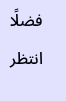فضلًا انتظر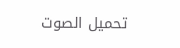تحميل الصوت